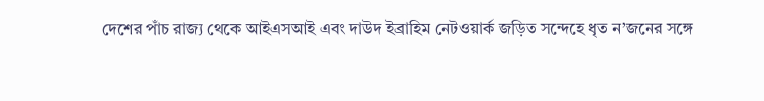দেশের পাঁচ রাজ্য থেকে আইএসআই এবং দাউদ ইব্রাহিম নেটওয়ার্ক জড়িত সন্দেহে ধৃত ন’জনের সঙ্গে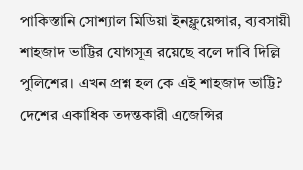পাকিস্তানি সোশ্যাল মিডিয়া ইনফ্লুয়েন্সার, ব্যবসায়ী শাহজাদ ভাট্টির যোগসূত্র রয়েছে বলে দাবি দিল্লি পুলিশের। এখন প্রশ্ন হল কে এই শাহজাদ ভাট্টি? দেশের একাধিক তদন্তকারী এজেন্সির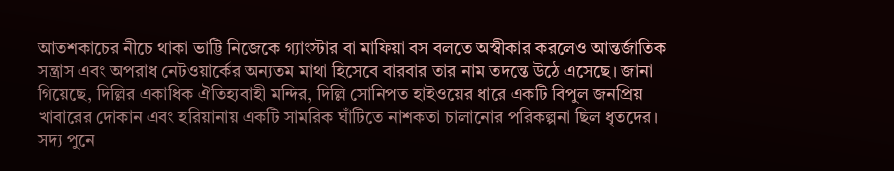আতশকাচের নীচে থাকা ভাট্টি নিজেকে গ্যাংস্টার বা মাফিয়া বস বলতে অস্বীকার করলেও আন্তর্জাতিক সন্ত্রাস এবং অপরাধ নেটওয়ার্কের অন্যতম মাথা হিসেবে বারবার তার নাম তদন্তে উঠে এসেছে। জানা গিয়েছে, দিল্লির একাধিক ঐতিহ্যবাহী মন্দির, দিল্লি সোনিপত হাইওয়ের ধারে একটি বিপুল জনপ্রিয় খাবারের দোকান এবং হরিয়ানায় একটি সামরিক ঘাঁটিতে নাশকতা চালানোর পরিকল্পনা ছিল ধৃতদের।
সদ্য পুনে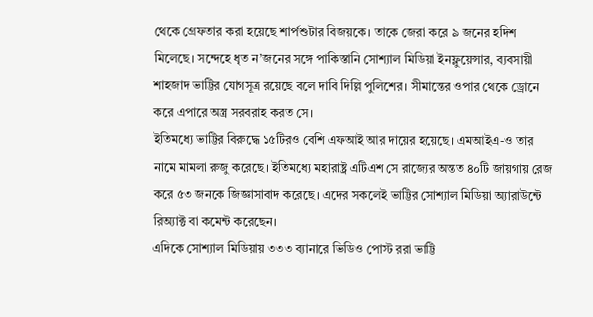থেকে গ্রেফতার করা হয়েছে শার্পশুটার বিজয়কে। তাকে জেরা করে ৯ জনের হদিশ মিলেছে। সন্দেহে ধৃত ন’জনের সঙ্গে পাকিস্তানি সোশ্যাল মিডিয়া ইনফ্লুয়েন্সার, ব্যবসায়ী শাহজাদ ভাট্টির যোগসূত্র রয়েছে বলে দাবি দিল্লি পুলিশের। সীমান্তের ওপার থেকে ড্রোনে করে এপারে অস্ত্র সরবরাহ করত সে।
ইতিমধ্যে ভাট্টির বিরুদ্ধে ১৫টিরও বেশি এফআই আর দায়ের হয়েছে। এমআইএ-ও তার নামে মামলা রুজু করেছে। ইতিমধ্যে মহারাষ্ট্র এটিএশ সে রাজ্যের অন্তত ৪০টি জায়গায় রেজ করে ৫৩ জনকে জিজ্ঞাসাবাদ করেছে। এদের সকলেই ভাট্টির সোশ্যাল মিডিয়া অ্যারাউন্টে রিঅ্যাক্ট বা কমেন্ট করেছেন।
এদিকে সোশ্যাল মিডিয়ায় ৩৩৩ ব্যানারে ভিডিও পোস্ট ররা ভাট্টি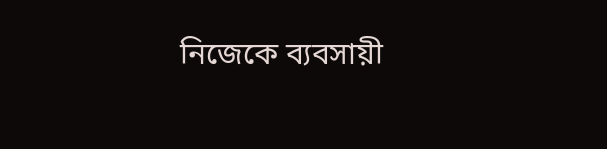নিজেকে ব্যবসায়ী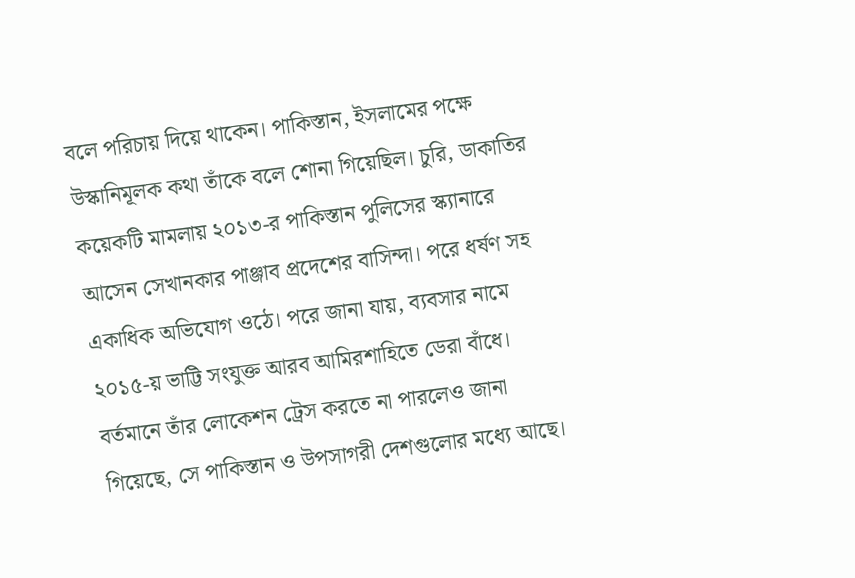বলে পরিচায় দিয়ে থাকেন। পাকিস্তান, ইসলামের পক্ষে উস্কানিমূলক কথা তাঁকে বলে শোনা গিয়েছিল। চুরি, ডাকাতির কয়েকটি মামলায় ২০১৩-র পাকিস্তান পুলিসের স্ক্যানারে আসেন সেখানকার পাঞ্জাব প্রদেশের বাসিন্দা। পরে ধর্ষণ সহ একাধিক অভিযোগ ওঠে। পরে জানা যায়, ব্যবসার নামে ২০১৫-য় ভাট্টি সংযুক্ত আরব আমিরশাহিতে ডেরা বাঁধে। বর্তমানে তাঁর লোকেশন ট্রেস করতে না পারলেও জানা গিয়েছে, সে পাকিস্তান ও উপসাগরী দেশগুলোর মধ্যে আছে।